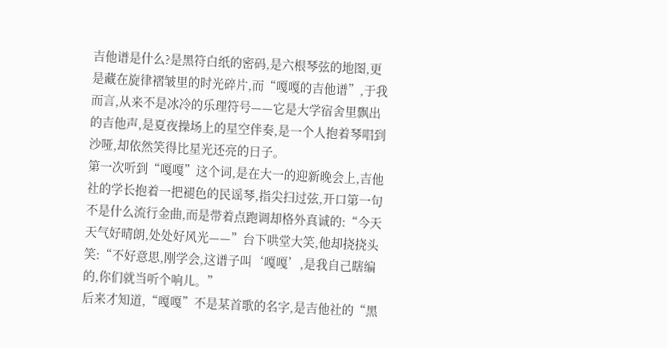吉他谱是什么?是黑符白纸的密码,是六根琴弦的地图,更是藏在旋律褶皱里的时光碎片,而“嘎嘎的吉他谱”,于我而言,从来不是冰冷的乐理符号——它是大学宿舍里飘出的吉他声,是夏夜操场上的星空伴奏,是一个人抱着琴唱到沙哑,却依然笑得比星光还亮的日子。
第一次听到“嘎嘎”这个词,是在大一的迎新晚会上,吉他社的学长抱着一把褪色的民谣琴,指尖扫过弦,开口第一句不是什么流行金曲,而是带着点跑调却格外真诚的:“今天天气好晴朗,处处好风光——”台下哄堂大笑,他却挠挠头笑:“不好意思,刚学会,这谱子叫‘嘎嘎’,是我自己瞎编的,你们就当听个响儿。”
后来才知道,“嘎嘎”不是某首歌的名字,是吉他社的“黑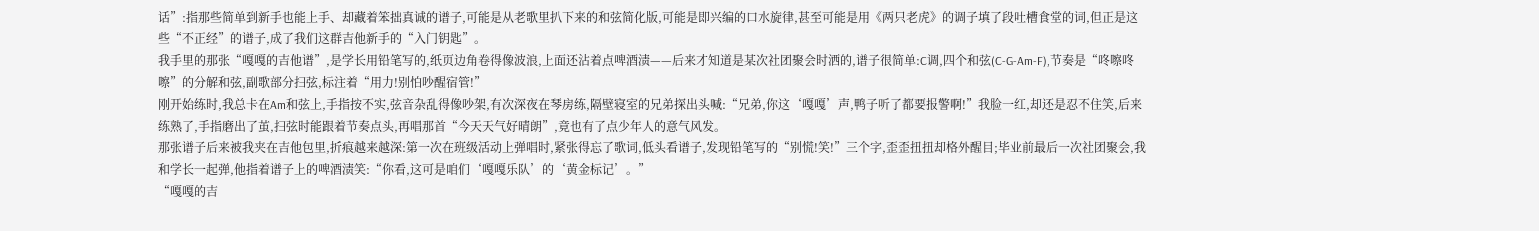话”:指那些简单到新手也能上手、却藏着笨拙真诚的谱子,可能是从老歌里扒下来的和弦简化版,可能是即兴编的口水旋律,甚至可能是用《两只老虎》的调子填了段吐槽食堂的词,但正是这些“不正经”的谱子,成了我们这群吉他新手的“入门钥匙”。
我手里的那张“嘎嘎的吉他谱”,是学长用铅笔写的,纸页边角卷得像波浪,上面还沾着点啤酒渍——后来才知道是某次社团聚会时洒的,谱子很简单:C调,四个和弦(C-G-Am-F),节奏是“咚嚓咚嚓”的分解和弦,副歌部分扫弦,标注着“用力!别怕吵醒宿管!”
刚开始练时,我总卡在Am和弦上,手指按不实,弦音杂乱得像吵架,有次深夜在琴房练,隔壁寝室的兄弟探出头喊:“兄弟,你这‘嘎嘎’声,鸭子听了都要报警啊!”我脸一红,却还是忍不住笑,后来练熟了,手指磨出了茧,扫弦时能跟着节奏点头,再唱那首“今天天气好晴朗”,竟也有了点少年人的意气风发。
那张谱子后来被我夹在吉他包里,折痕越来越深:第一次在班级活动上弹唱时,紧张得忘了歌词,低头看谱子,发现铅笔写的“别慌!笑!”三个字,歪歪扭扭却格外醒目;毕业前最后一次社团聚会,我和学长一起弹,他指着谱子上的啤酒渍笑:“你看,这可是咱们‘嘎嘎乐队’的‘黄金标记’。”
“嘎嘎的吉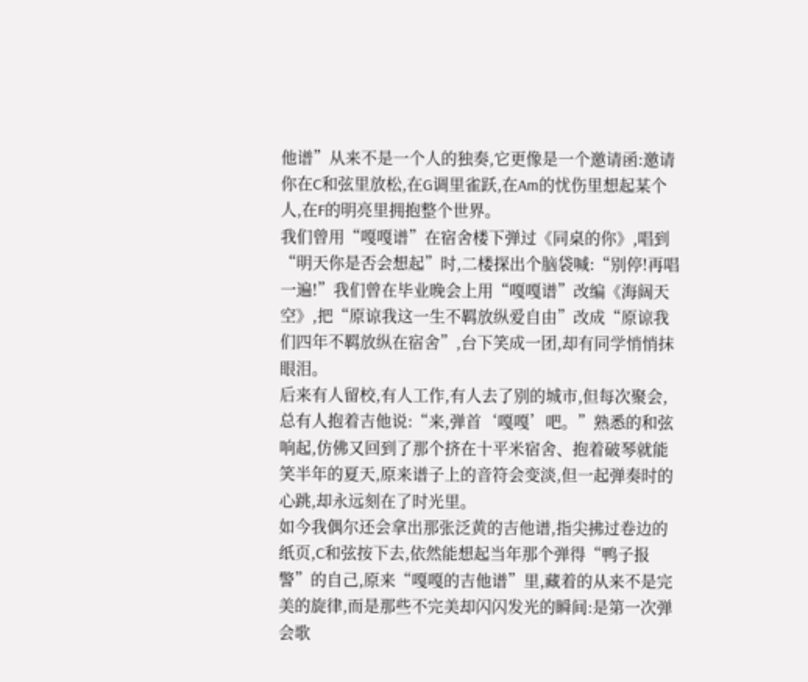他谱”从来不是一个人的独奏,它更像是一个邀请函:邀请你在C和弦里放松,在G调里雀跃,在Am的忧伤里想起某个人,在F的明亮里拥抱整个世界。
我们曾用“嘎嘎谱”在宿舍楼下弹过《同桌的你》,唱到“明天你是否会想起”时,二楼探出个脑袋喊:“别停!再唱一遍!”我们曾在毕业晚会上用“嘎嘎谱”改编《海阔天空》,把“原谅我这一生不羁放纵爱自由”改成“原谅我们四年不羁放纵在宿舍”,台下笑成一团,却有同学悄悄抹眼泪。
后来有人留校,有人工作,有人去了别的城市,但每次聚会,总有人抱着吉他说:“来,弹首‘嘎嘎’吧。”熟悉的和弦响起,仿佛又回到了那个挤在十平米宿舍、抱着破琴就能笑半年的夏天,原来谱子上的音符会变淡,但一起弹奏时的心跳,却永远刻在了时光里。
如今我偶尔还会拿出那张泛黄的吉他谱,指尖拂过卷边的纸页,C和弦按下去,依然能想起当年那个弹得“鸭子报警”的自己,原来“嘎嘎的吉他谱”里,藏着的从来不是完美的旋律,而是那些不完美却闪闪发光的瞬间:是第一次弹会歌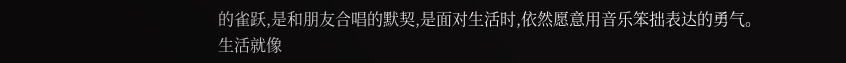的雀跃,是和朋友合唱的默契,是面对生活时,依然愿意用音乐笨拙表达的勇气。
生活就像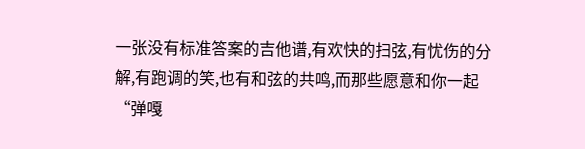一张没有标准答案的吉他谱,有欢快的扫弦,有忧伤的分解,有跑调的笑,也有和弦的共鸣,而那些愿意和你一起“弹嘎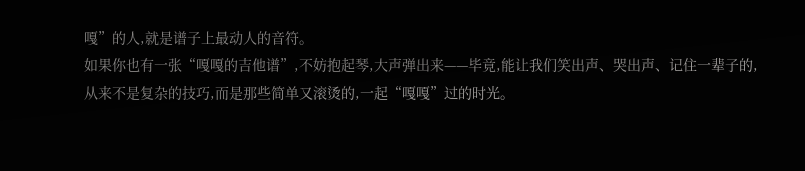嘎”的人,就是谱子上最动人的音符。
如果你也有一张“嘎嘎的吉他谱”,不妨抱起琴,大声弹出来——毕竟,能让我们笑出声、哭出声、记住一辈子的,从来不是复杂的技巧,而是那些简单又滚烫的,一起“嘎嘎”过的时光。